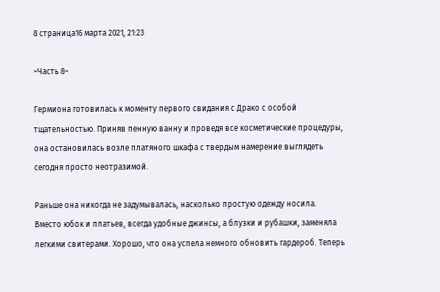8 страница16 марта 2021, 21:23

~Часть 8~

Гермиона готовилась к моменту первого свидания с Драко с особой тщательностью. Приняв пенную ванну и проведя все косметические процедуры, она остановилась возле платяного шкафа с твердым намерение выглядеть сегодня просто неотразимой.

Раньше она никогда не задумывалась, насколько простую одежду носила. Вместо юбок и платьев, всегда удобные джинсы, а блузки и рубашки, заменяла легкими свитерами. Хорошо, что она успела немного обновить гардероб. Теперь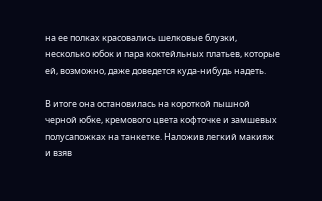на ее полках красовались шелковые блузки, несколько юбок и пара коктейльных платьев, которые ей, возможно, даже доведется куда-нибудь надеть.

В итоге она остановилась на короткой пышной черной юбке, кремового цвета кофточке и замшевых полусапожках на танкетке. Наложив легкий макияж и взяв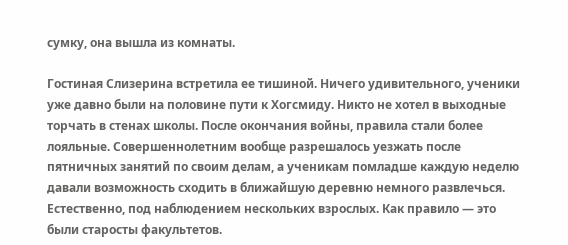сумку, она вышла из комнаты.

Гостиная Слизерина встретила ее тишиной. Ничего удивительного, ученики уже давно были на половине пути к Хогсмиду. Никто не хотел в выходные торчать в стенах школы. После окончания войны, правила стали более лояльные. Совершеннолетним вообще разрешалось уезжать после пятничных занятий по своим делам, а ученикам помладше каждую неделю давали возможность сходить в ближайшую деревню немного развлечься. Естественно, под наблюдением нескольких взрослых. Как правило — это были старосты факультетов.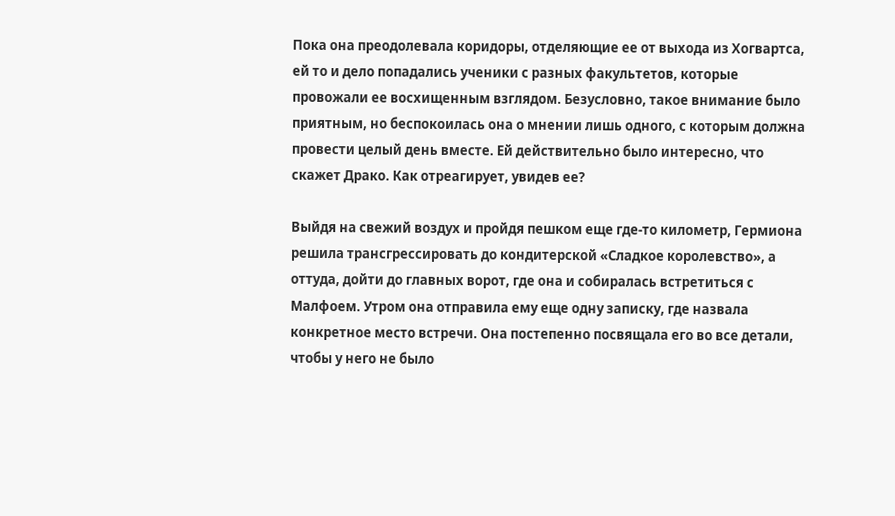Пока она преодолевала коридоры, отделяющие ее от выхода из Хогвартса, ей то и дело попадались ученики с разных факультетов, которые провожали ее восхищенным взглядом. Безусловно, такое внимание было приятным, но беспокоилась она о мнении лишь одного, с которым должна провести целый день вместе. Ей действительно было интересно, что скажет Драко. Как отреагирует, увидев ее?

Выйдя на свежий воздух и пройдя пешком еще где-то километр, Гермиона решила трансгрессировать до кондитерской «Сладкое королевство», а оттуда, дойти до главных ворот, где она и собиралась встретиться с Малфоем. Утром она отправила ему еще одну записку, где назвала конкретное место встречи. Она постепенно посвящала его во все детали, чтобы у него не было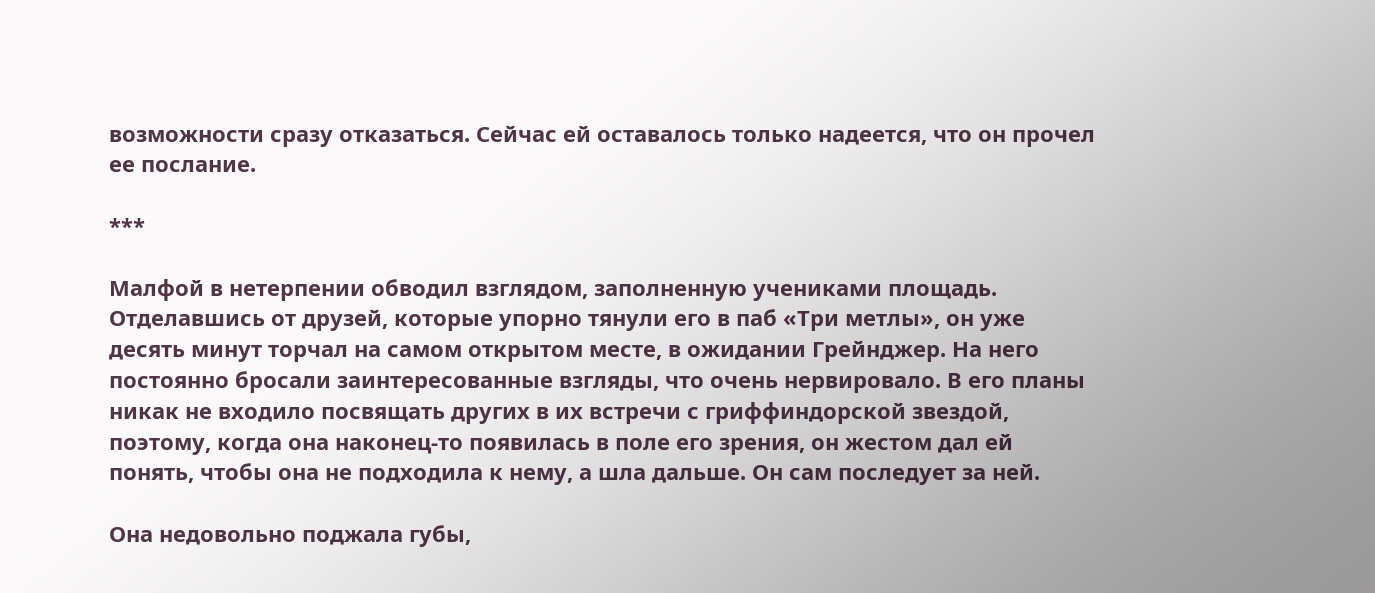возможности сразу отказаться. Сейчас ей оставалось только надеется, что он прочел ее послание.

***

Малфой в нетерпении обводил взглядом, заполненную учениками площадь. Отделавшись от друзей, которые упорно тянули его в паб «Три метлы», он уже десять минут торчал на самом открытом месте, в ожидании Грейнджер. На него постоянно бросали заинтересованные взгляды, что очень нервировало. В его планы никак не входило посвящать других в их встречи с гриффиндорской звездой, поэтому, когда она наконец-то появилась в поле его зрения, он жестом дал ей понять, чтобы она не подходила к нему, а шла дальше. Он сам последует за ней.

Она недовольно поджала губы,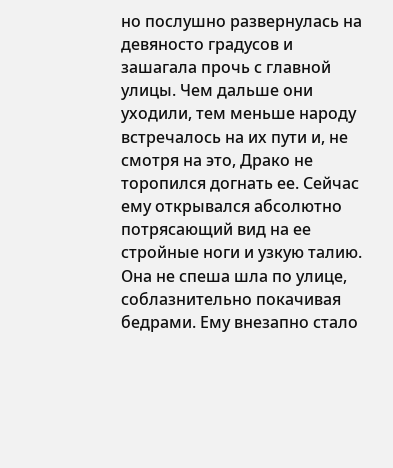но послушно развернулась на девяносто градусов и зашагала прочь с главной улицы. Чем дальше они уходили, тем меньше народу встречалось на их пути и, не смотря на это, Драко не торопился догнать ее. Сейчас ему открывался абсолютно потрясающий вид на ее стройные ноги и узкую талию. Она не спеша шла по улице, соблазнительно покачивая бедрами. Ему внезапно стало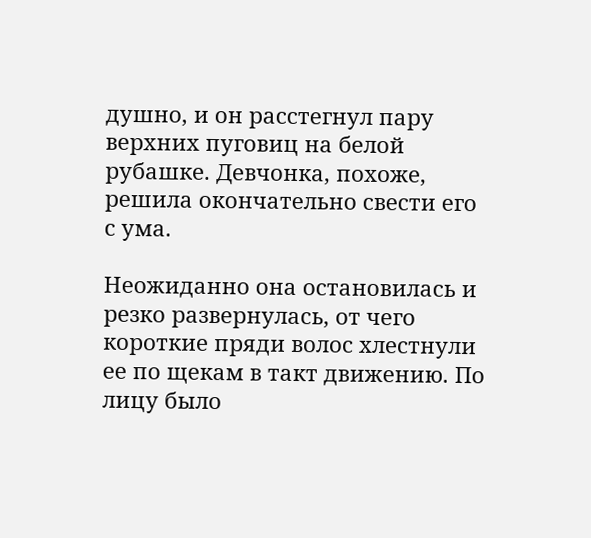душно, и он расстегнул пару верхних пуговиц на белой рубашке. Девчонка, похоже, решила окончательно свести его с ума.

Неожиданно она остановилась и резко развернулась, от чего короткие пряди волос хлестнули ее по щекам в такт движению. По лицу было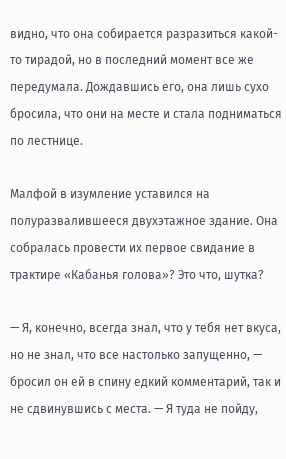видно, что она собирается разразиться какой-то тирадой, но в последний момент все же передумала. Дождавшись его, она лишь сухо бросила, что они на месте и стала подниматься по лестнице.

Малфой в изумление уставился на полуразвалившееся двухэтажное здание. Она собралась провести их первое свидание в трактире «Кабанья голова»? Это что, шутка?

— Я, конечно, всегда знал, что у тебя нет вкуса, но не знал, что все настолько запущенно, — бросил он ей в спину едкий комментарий, так и не сдвинувшись с места. — Я туда не пойду,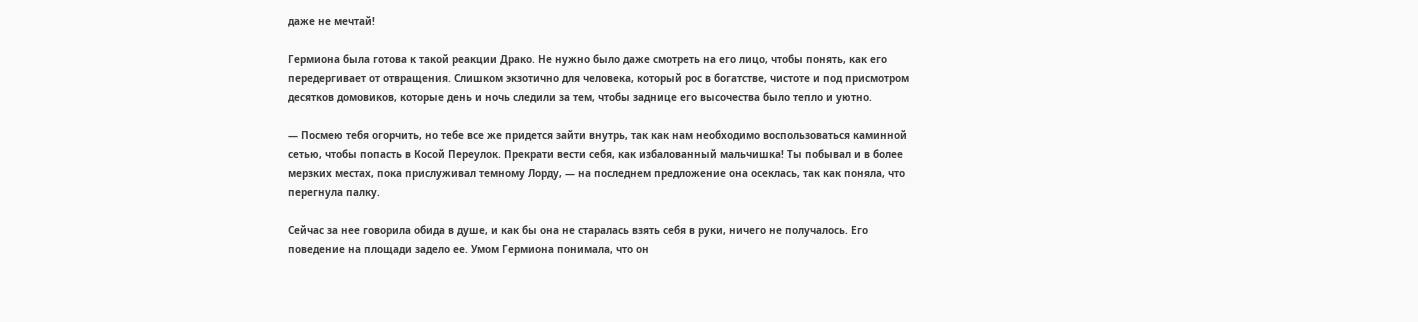даже не мечтай!

Гермиона была готова к такой реакции Драко. Не нужно было даже смотреть на его лицо, чтобы понять, как его передергивает от отвращения. Слишком экзотично для человека, который рос в богатстве, чистоте и под присмотром десятков домовиков, которые день и ночь следили за тем, чтобы заднице его высочества было тепло и уютно.

— Посмею тебя огорчить, но тебе все же придется зайти внутрь, так как нам необходимо воспользоваться каминной сетью, чтобы попасть в Косой Переулок. Прекрати вести себя, как избалованный мальчишка! Ты побывал и в более мерзких местах, пока прислуживал темному Лорду, — на последнем предложение она осеклась, так как поняла, что перегнула палку.

Сейчас за нее говорила обида в душе, и как бы она не старалась взять себя в руки, ничего не получалось. Его поведение на площади задело ее. Умом Гермиона понимала, что он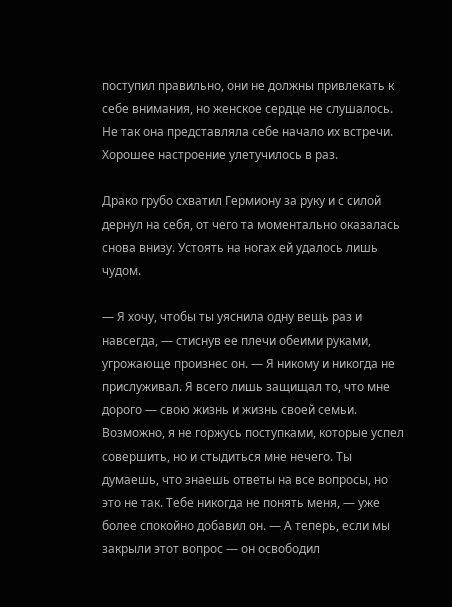поступил правильно, они не должны привлекать к себе внимания, но женское сердце не слушалось. Не так она представляла себе начало их встречи. Хорошее настроение улетучилось в раз.

Драко грубо схватил Гермиону за руку и с силой дернул на себя, от чего та моментально оказалась снова внизу. Устоять на ногах ей удалось лишь чудом.

— Я хочу, чтобы ты уяснила одну вещь раз и навсегда, — стиснув ее плечи обеими руками, угрожающе произнес он. — Я никому и никогда не прислуживал. Я всего лишь защищал то, что мне дорого — свою жизнь и жизнь своей семьи. Возможно, я не горжусь поступками, которые успел совершить, но и стыдиться мне нечего. Ты думаешь, что знаешь ответы на все вопросы, но это не так. Тебе никогда не понять меня, — уже более спокойно добавил он. — А теперь, если мы закрыли этот вопрос — он освободил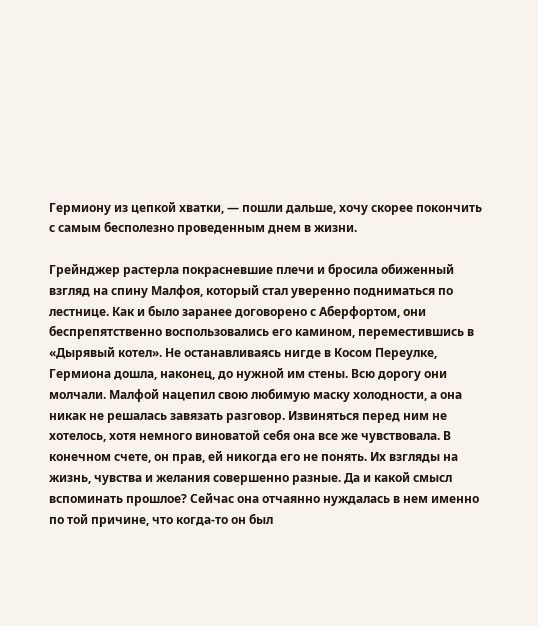Гермиону из цепкой хватки, — пошли дальше, хочу скорее покончить с самым бесполезно проведенным днем в жизни.

Грейнджер растерла покрасневшие плечи и бросила обиженный взгляд на спину Малфоя, который стал уверенно подниматься по лестнице. Как и было заранее договорено с Аберфортом, они беспрепятственно воспользовались его камином, переместившись в «Дырявый котел». Не останавливаясь нигде в Косом Переулке, Гермиона дошла, наконец, до нужной им стены. Всю дорогу они молчали. Малфой нацепил свою любимую маску холодности, а она никак не решалась завязать разговор. Извиняться перед ним не хотелось, хотя немного виноватой себя она все же чувствовала. В конечном счете, он прав, ей никогда его не понять. Их взгляды на жизнь, чувства и желания совершенно разные. Да и какой смысл вспоминать прошлое? Сейчас она отчаянно нуждалась в нем именно по той причине, что когда-то он был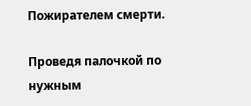Пожирателем смерти.

Проведя палочкой по нужным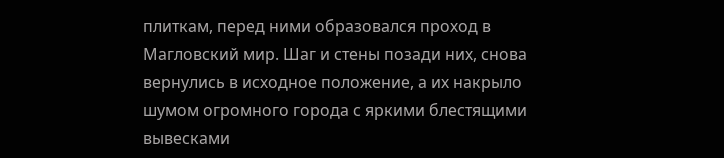плиткам, перед ними образовался проход в Магловский мир. Шаг и стены позади них, снова вернулись в исходное положение, а их накрыло шумом огромного города с яркими блестящими вывесками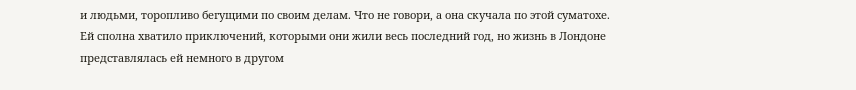и людьми, торопливо бегущими по своим делам. Что не говори, а она скучала по этой суматохе. Ей сполна хватило приключений, которыми они жили весь последний год, но жизнь в Лондоне представлялась ей немного в другом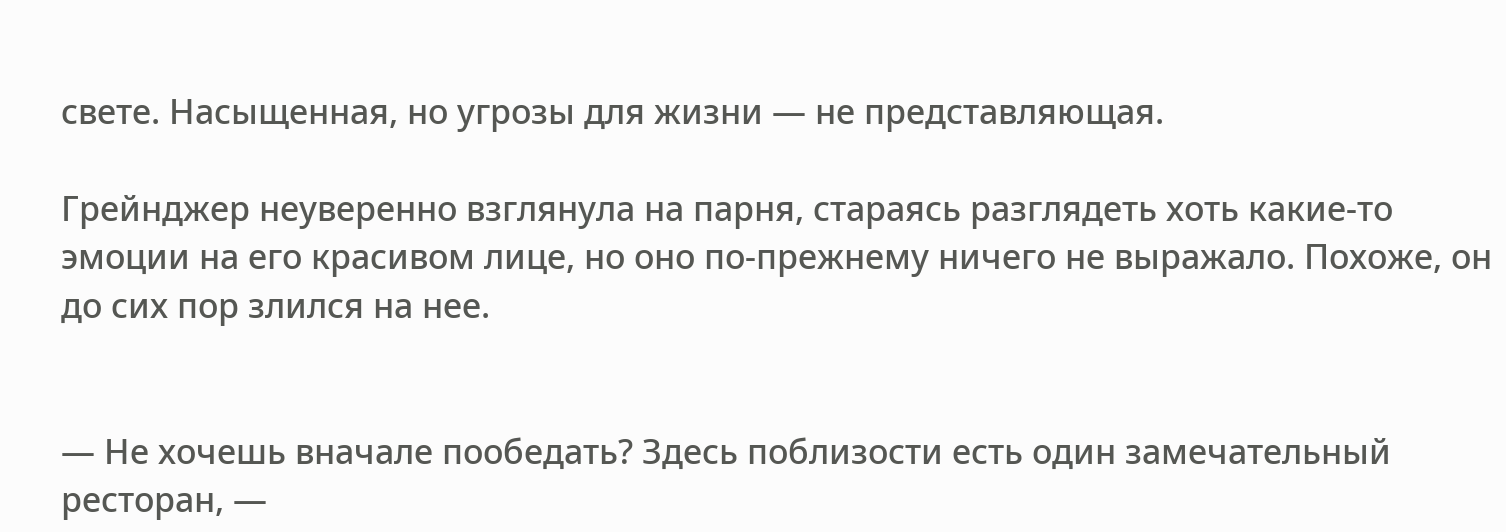свете. Насыщенная, но угрозы для жизни — не представляющая.

Грейнджер неуверенно взглянула на парня, стараясь разглядеть хоть какие-то эмоции на его красивом лице, но оно по-прежнему ничего не выражало. Похоже, он до сих пор злился на нее.


— Не хочешь вначале пообедать? Здесь поблизости есть один замечательный ресторан, —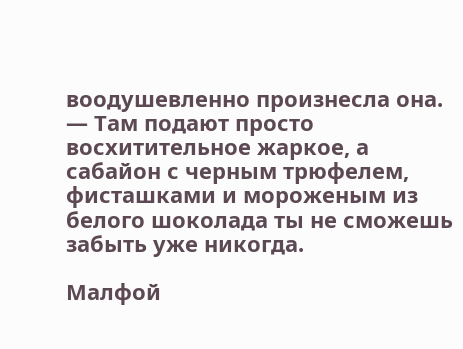воодушевленно произнесла она. — Там подают просто восхитительное жаркое, а сабайон с черным трюфелем, фисташками и мороженым из белого шоколада ты не сможешь забыть уже никогда.

Малфой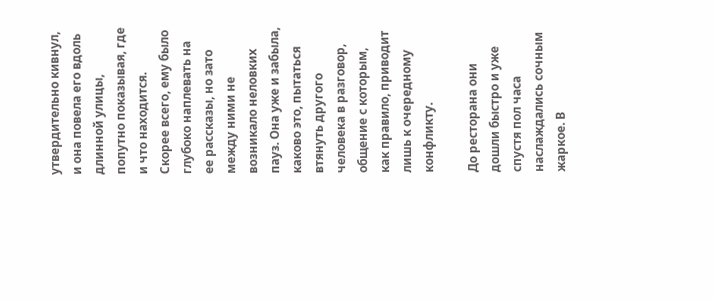утвердительно кивнул, и она повела его вдоль длинной улицы, попутно показывая, где и что находится. Скорее всего, ему было глубоко наплевать на ее рассказы, но зато между ними не возникало неловких пауз. Она уже и забыла, каково это, пытаться втянуть другого человека в разговор, общение с которым, как правило, приводит лишь к очередному конфликту.

До ресторана они дошли быстро и уже спустя пол часа наслаждались сочным жаркое. В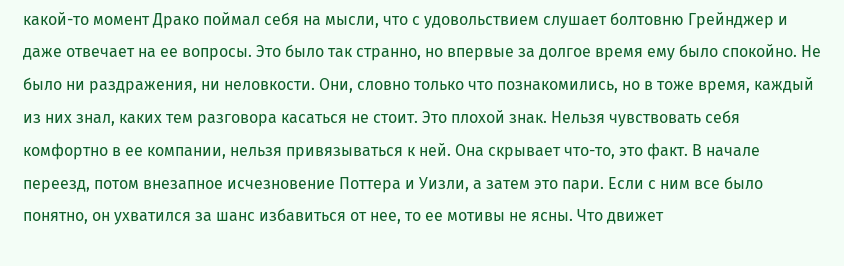какой-то момент Драко поймал себя на мысли, что с удовольствием слушает болтовню Грейнджер и даже отвечает на ее вопросы. Это было так странно, но впервые за долгое время ему было спокойно. Не было ни раздражения, ни неловкости. Они, словно только что познакомились, но в тоже время, каждый из них знал, каких тем разговора касаться не стоит. Это плохой знак. Нельзя чувствовать себя комфортно в ее компании, нельзя привязываться к ней. Она скрывает что-то, это факт. В начале переезд, потом внезапное исчезновение Поттера и Уизли, а затем это пари. Если с ним все было понятно, он ухватился за шанс избавиться от нее, то ее мотивы не ясны. Что движет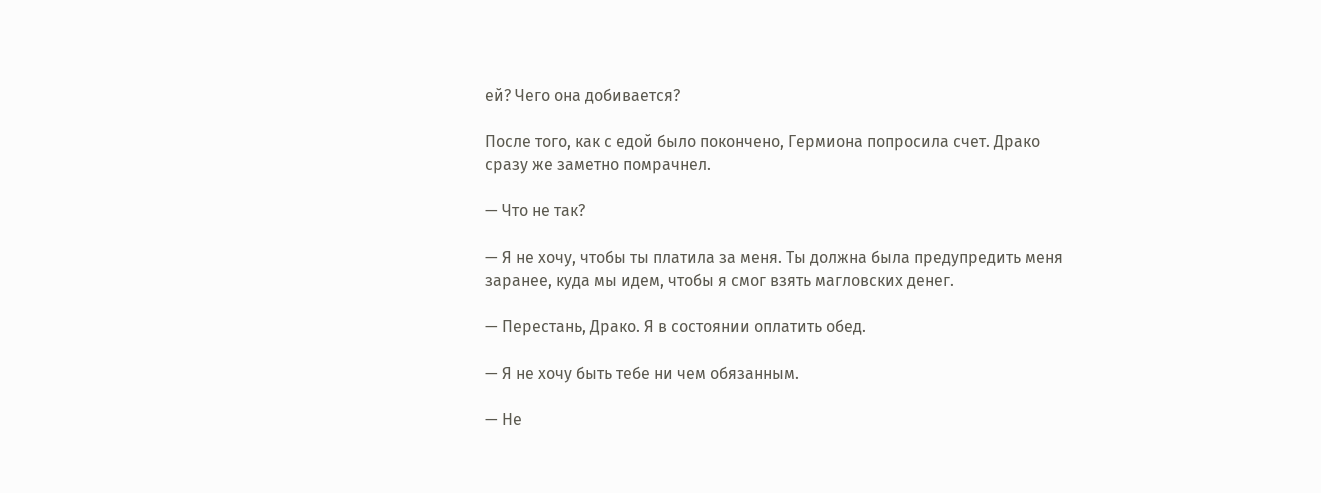ей? Чего она добивается?

После того, как с едой было покончено, Гермиона попросила счет. Драко сразу же заметно помрачнел.

— Что не так?

— Я не хочу, чтобы ты платила за меня. Ты должна была предупредить меня заранее, куда мы идем, чтобы я смог взять магловских денег.

— Перестань, Драко. Я в состоянии оплатить обед.

— Я не хочу быть тебе ни чем обязанным.

— Не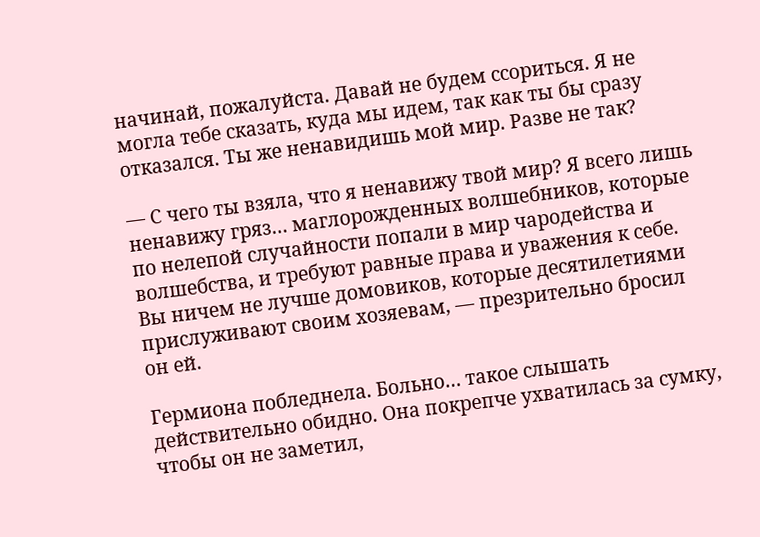начинай, пожалуйста. Давай не будем ссориться. Я не могла тебе сказать, куда мы идем, так как ты бы сразу отказался. Ты же ненавидишь мой мир. Разве не так?

— С чего ты взяла, что я ненавижу твой мир? Я всего лишь ненавижу гряз… маглорожденных волшебников, которые по нелепой случайности попали в мир чародейства и волшебства, и требуют равные права и уважения к себе. Вы ничем не лучше домовиков, которые десятилетиями прислуживают своим хозяевам, — презрительно бросил он ей.

Гермиона побледнела. Больно… такое слышать действительно обидно. Она покрепче ухватилась за сумку, чтобы он не заметил,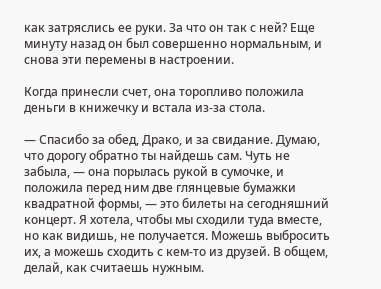как затряслись ее руки. За что он так с ней? Еще минуту назад он был совершенно нормальным, и снова эти перемены в настроении.

Когда принесли счет, она торопливо положила деньги в книжечку и встала из-за стола.

— Спасибо за обед, Драко, и за свидание. Думаю, что дорогу обратно ты найдешь сам. Чуть не забыла, — она порылась рукой в сумочке, и положила перед ним две глянцевые бумажки квадратной формы, — это билеты на сегодняшний концерт. Я хотела, чтобы мы сходили туда вместе, но как видишь, не получается. Можешь выбросить их, а можешь сходить с кем-то из друзей. В общем, делай, как считаешь нужным.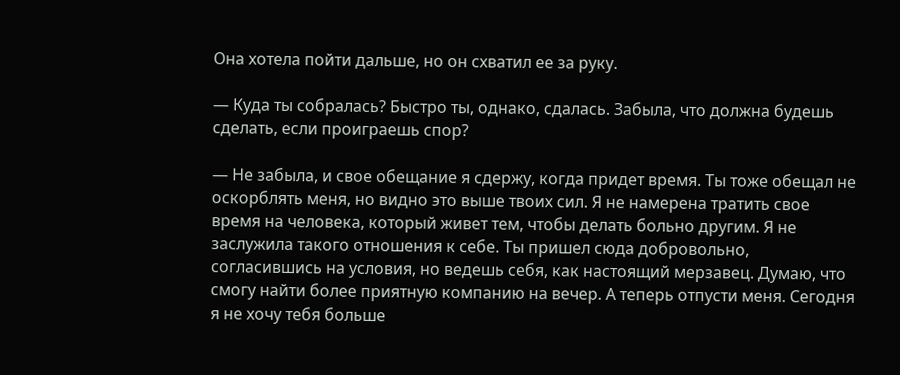Она хотела пойти дальше, но он схватил ее за руку.

— Куда ты собралась? Быстро ты, однако, сдалась. Забыла, что должна будешь сделать, если проиграешь спор?

— Не забыла, и свое обещание я сдержу, когда придет время. Ты тоже обещал не оскорблять меня, но видно это выше твоих сил. Я не намерена тратить свое время на человека, который живет тем, чтобы делать больно другим. Я не заслужила такого отношения к себе. Ты пришел сюда добровольно, согласившись на условия, но ведешь себя, как настоящий мерзавец. Думаю, что смогу найти более приятную компанию на вечер. А теперь отпусти меня. Сегодня я не хочу тебя больше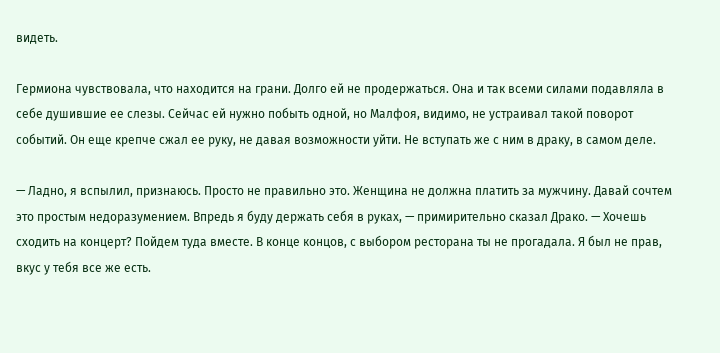видеть.

Гермиона чувствовала, что находится на грани. Долго ей не продержаться. Она и так всеми силами подавляла в себе душившие ее слезы. Сейчас ей нужно побыть одной, но Малфоя, видимо, не устраивал такой поворот событий. Он еще крепче сжал ее руку, не давая возможности уйти. Не вступать же с ним в драку, в самом деле.

— Ладно, я вспылил, признаюсь. Просто не правильно это. Женщина не должна платить за мужчину. Давай сочтем это простым недоразумением. Впредь я буду держать себя в руках, — примирительно сказал Драко. — Хочешь сходить на концерт? Пойдем туда вместе. В конце концов, с выбором ресторана ты не прогадала. Я был не прав, вкус у тебя все же есть.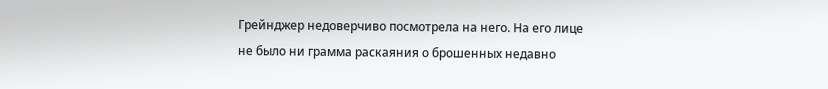Грейнджер недоверчиво посмотрела на него. На его лице не было ни грамма раскаяния о брошенных недавно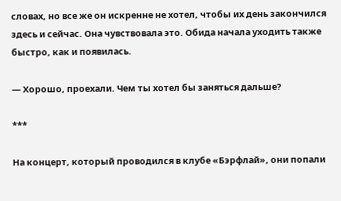словах, но все же он искренне не хотел, чтобы их день закончился здесь и сейчас. Она чувствовала это. Обида начала уходить также быстро, как и появилась.

— Хорошо, проехали. Чем ты хотел бы заняться дальше?

***

На концерт, который проводился в клубе «Бэрфлай», они попали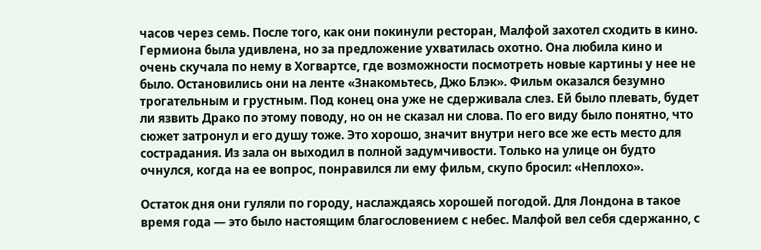часов через семь. После того, как они покинули ресторан, Малфой захотел сходить в кино. Гермиона была удивлена, но за предложение ухватилась охотно. Она любила кино и очень скучала по нему в Хогвартсе, где возможности посмотреть новые картины у нее не было. Остановились они на ленте «Знакомьтесь, Джо Блэк». Фильм оказался безумно трогательным и грустным. Под конец она уже не сдерживала слез. Ей было плевать, будет ли язвить Драко по этому поводу, но он не сказал ни слова. По его виду было понятно, что сюжет затронул и его душу тоже. Это хорошо, значит внутри него все же есть место для сострадания. Из зала он выходил в полной задумчивости. Только на улице он будто очнулся, когда на ее вопрос, понравился ли ему фильм, скупо бросил: «Неплохо».

Остаток дня они гуляли по городу, наслаждаясь хорошей погодой. Для Лондона в такое время года — это было настоящим благословением с небес. Малфой вел себя сдержанно, с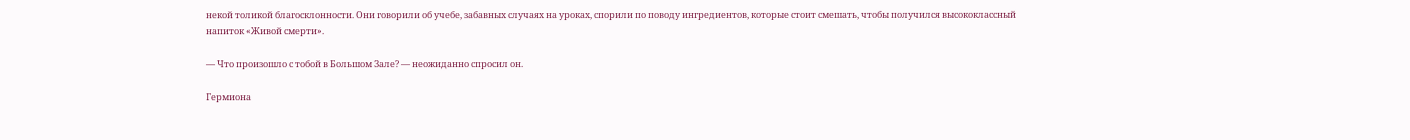некой толикой благосклонности. Они говорили об учебе, забавных случаях на уроках, спорили по поводу ингредиентов, которые стоит смешать, чтобы получился высококлассный напиток «Живой смерти».

— Что произошло с тобой в Большом Зале? — неожиданно спросил он.

Гермиона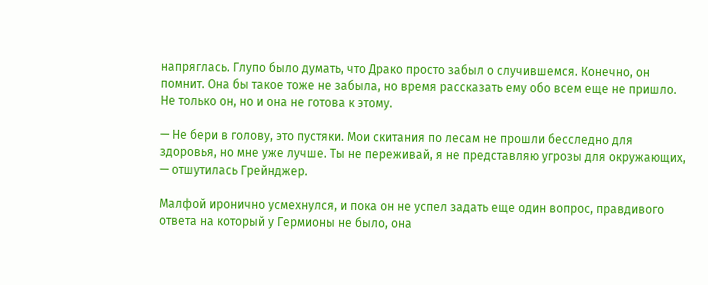напряглась. Глупо было думать, что Драко просто забыл о случившемся. Конечно, он помнит. Она бы такое тоже не забыла, но время рассказать ему обо всем еще не пришло. Не только он, но и она не готова к этому.

— Не бери в голову, это пустяки. Мои скитания по лесам не прошли бесследно для здоровья, но мне уже лучше. Ты не переживай, я не представляю угрозы для окружающих, — отшутилась Грейнджер.

Малфой иронично усмехнулся, и пока он не успел задать еще один вопрос, правдивого ответа на который у Гермионы не было, она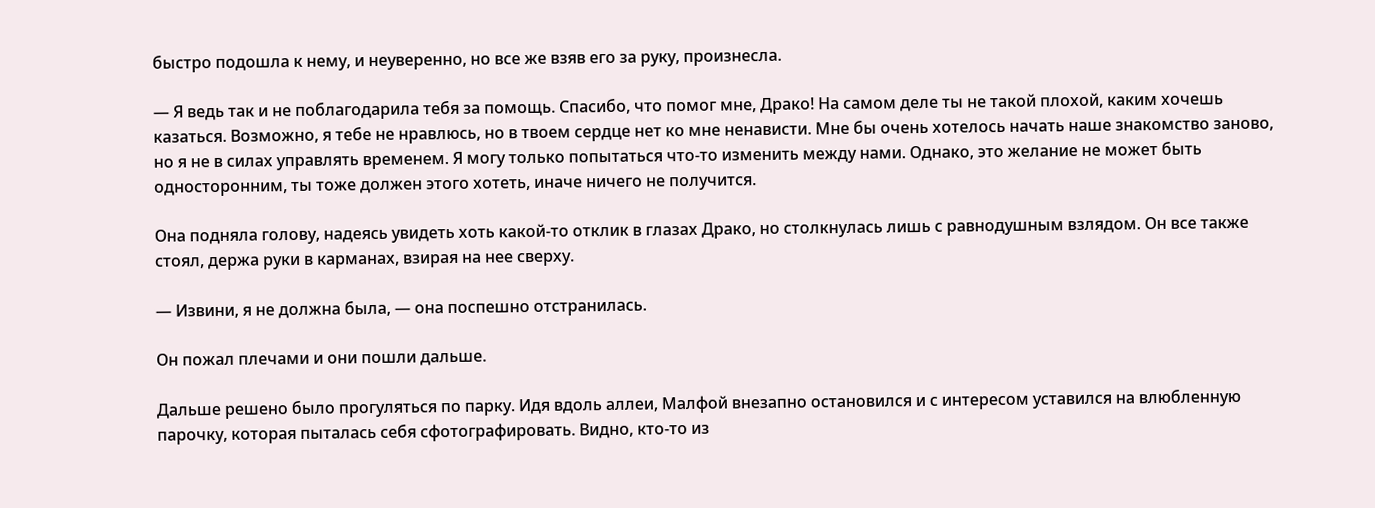быстро подошла к нему, и неуверенно, но все же взяв его за руку, произнесла.

— Я ведь так и не поблагодарила тебя за помощь. Спасибо, что помог мне, Драко! На самом деле ты не такой плохой, каким хочешь казаться. Возможно, я тебе не нравлюсь, но в твоем сердце нет ко мне ненависти. Мне бы очень хотелось начать наше знакомство заново, но я не в силах управлять временем. Я могу только попытаться что-то изменить между нами. Однако, это желание не может быть односторонним, ты тоже должен этого хотеть, иначе ничего не получится.

Она подняла голову, надеясь увидеть хоть какой-то отклик в глазах Драко, но столкнулась лишь с равнодушным взлядом. Он все также стоял, держа руки в карманах, взирая на нее сверху.

— Извини, я не должна была, — она поспешно отстранилась.

Он пожал плечами и они пошли дальше.

Дальше решено было прогуляться по парку. Идя вдоль аллеи, Малфой внезапно остановился и с интересом уставился на влюбленную парочку, которая пыталась себя сфотографировать. Видно, кто-то из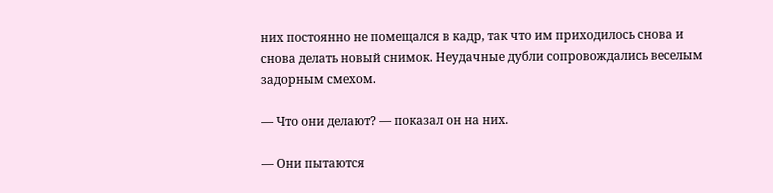них постоянно не помещался в кадр, так что им приходилось снова и снова делать новый снимок. Неудачные дубли сопровождались веселым задорным смехом.

— Что они делают? — показал он на них.

— Они пытаются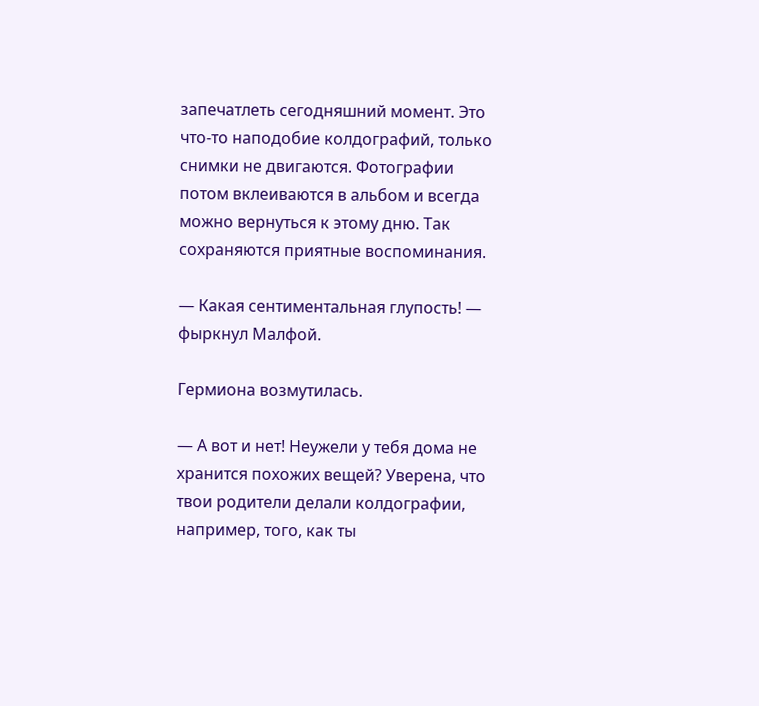запечатлеть сегодняшний момент. Это что-то наподобие колдографий, только снимки не двигаются. Фотографии потом вклеиваются в альбом и всегда можно вернуться к этому дню. Так сохраняются приятные воспоминания.

— Какая сентиментальная глупость! — фыркнул Малфой.

Гермиона возмутилась.

— А вот и нет! Неужели у тебя дома не хранится похожих вещей? Уверена, что твои родители делали колдографии, например, того, как ты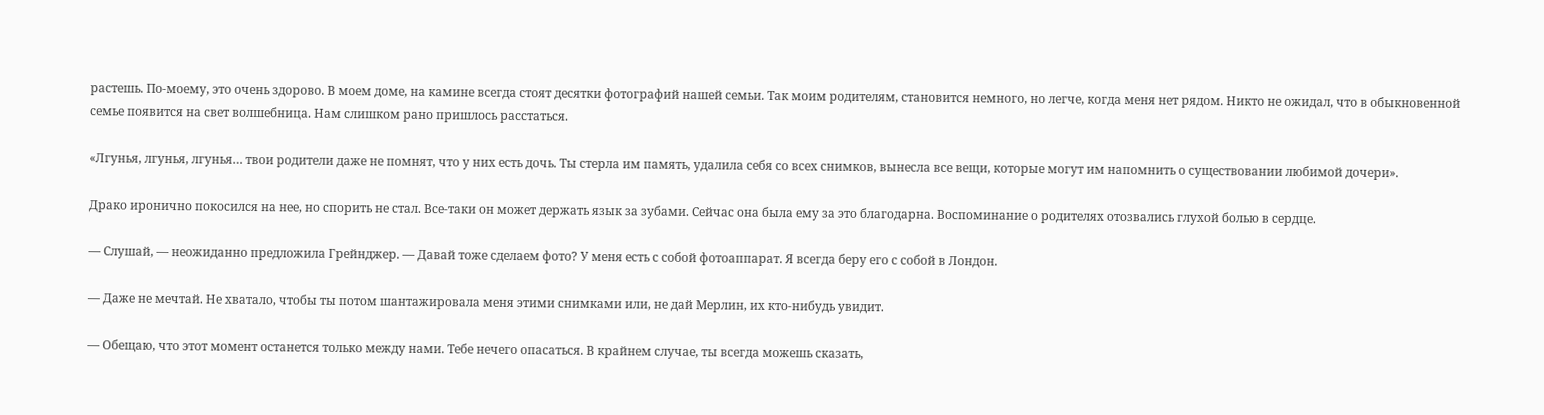растешь. По-моему, это очень здорово. В моем доме, на камине всегда стоят десятки фотографий нашей семьи. Так моим родителям, становится немного, но легче, когда меня нет рядом. Никто не ожидал, что в обыкновенной семье появится на свет волшебница. Нам слишком рано пришлось расстаться.

«Лгунья, лгунья, лгунья… твои родители даже не помнят, что у них есть дочь. Ты стерла им память, удалила себя со всех снимков, вынесла все вещи, которые могут им напомнить о существовании любимой дочери».

Драко иронично покосился на нее, но спорить не стал. Все-таки он может держать язык за зубами. Сейчас она была ему за это благодарна. Воспоминание о родителях отозвались глухой болью в сердце.

— Слушай, — неожиданно предложила Грейнджер. — Давай тоже сделаем фото? У меня есть с собой фотоаппарат. Я всегда беру его с собой в Лондон.

— Даже не мечтай. Не хватало, чтобы ты потом шантажировала меня этими снимками или, не дай Мерлин, их кто-нибудь увидит.

— Обещаю, что этот момент останется только между нами. Тебе нечего опасаться. В крайнем случае, ты всегда можешь сказать,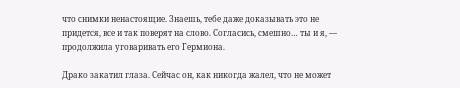что снимки ненастоящие. Знаешь, тебе даже доказывать это не придется, все и так поверят на слово. Согласись, смешно… ты и я, — продолжила уговаривать его Гермиона.

Драко закатил глаза. Сейчас он, как никогда жалел, что не может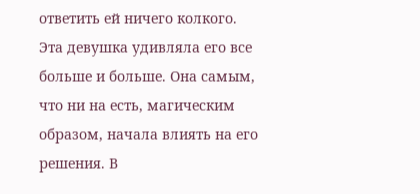ответить ей ничего колкого. Эта девушка удивляла его все больше и больше. Она самым, что ни на есть, магическим образом, начала влиять на его решения. В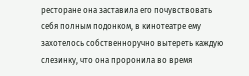ресторане она заставила его почувствовать себя полным подонком, в кинотеатре ему захотелось собственноручно вытереть каждую слезинку, что она проронила во время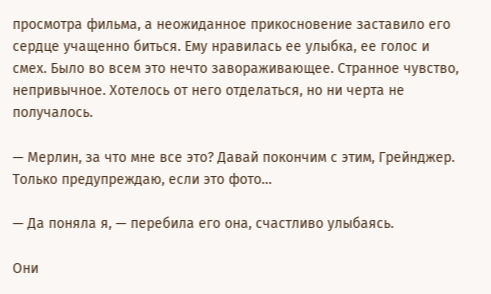просмотра фильма, а неожиданное прикосновение заставило его сердце учащенно биться. Ему нравилась ее улыбка, ее голос и смех. Было во всем это нечто завораживающее. Странное чувство, непривычное. Хотелось от него отделаться, но ни черта не получалось.

— Мерлин, за что мне все это? Давай покончим с этим, Грейнджер. Только предупреждаю, если это фото…

— Да поняла я, — перебила его она, счастливо улыбаясь.

Они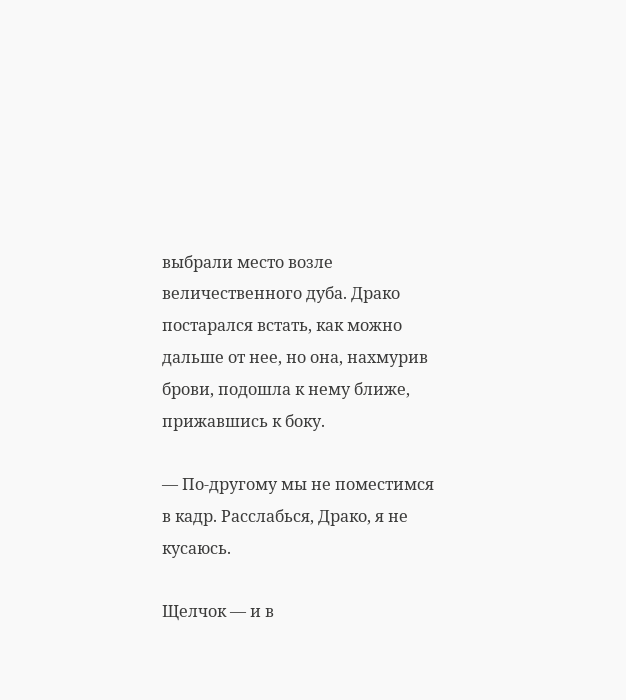выбрали место возле величественного дуба. Драко постарался встать, как можно дальше от нее, но она, нахмурив брови, подошла к нему ближе, прижавшись к боку.

— По-другому мы не поместимся в кадр. Расслабься, Драко, я не кусаюсь.

Щелчок — и в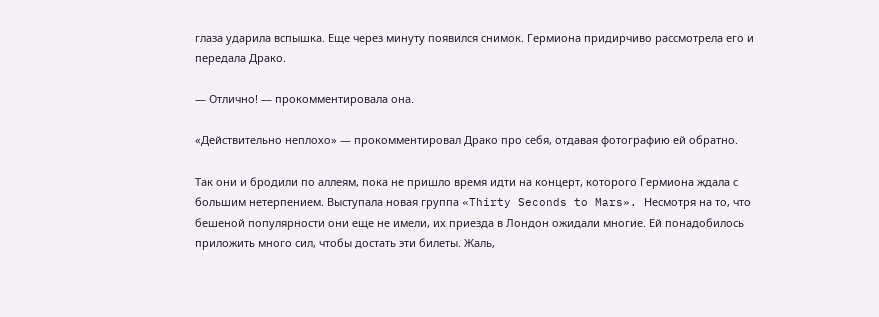глаза ударила вспышка. Еще через минуту появился снимок. Гермиона придирчиво рассмотрела его и передала Драко.

— Отлично! — прокомментировала она.

«Действительно неплохо» — прокомментировал Драко про себя, отдавая фотографию ей обратно.

Так они и бродили по аллеям, пока не пришло время идти на концерт, которого Гермиона ждала с большим нетерпением. Выступала новая группа «Thirty Seconds to Mars». Несмотря на то, что бешеной популярности они еще не имели, их приезда в Лондон ожидали многие. Ей понадобилось приложить много сил, чтобы достать эти билеты. Жаль,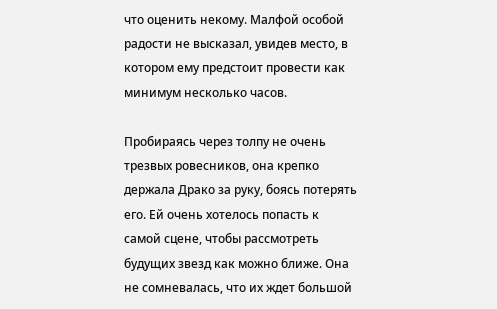что оценить некому. Малфой особой радости не высказал, увидев место, в котором ему предстоит провести как минимум несколько часов.

Пробираясь через толпу не очень трезвых ровесников, она крепко держала Драко за руку, боясь потерять его. Ей очень хотелось попасть к самой сцене, чтобы рассмотреть будущих звезд как можно ближе. Она не сомневалась, что их ждет большой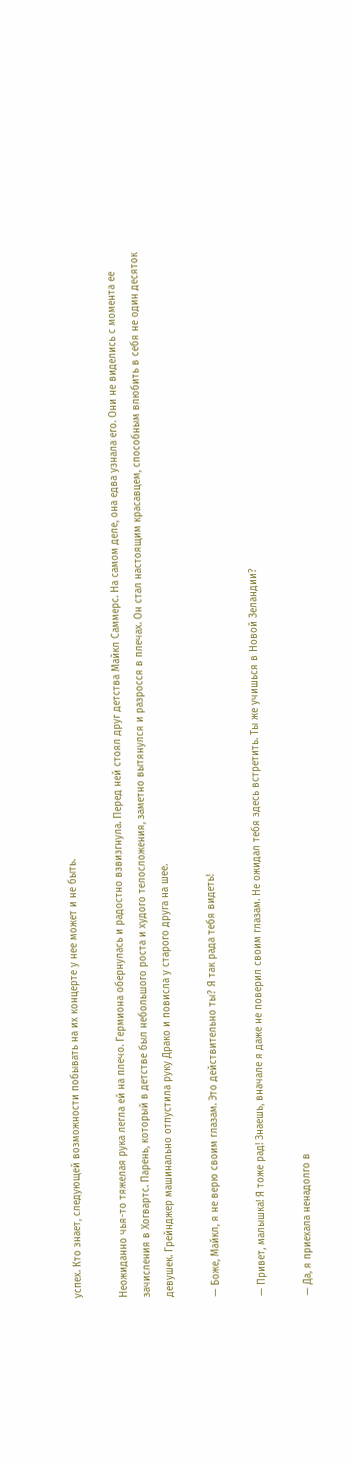успех. Кто знает, следующей возможности побывать на их концерте у нее может и не быть.

Неожиданно чья-то тяжелая рука легла ей на плечо. Гермиона обернулась и радостно взвизгнула. Перед ней стоял друг детства Майкл Саммерс. На самом деле, она едва узнала его. Они не виделись с момента ее зачисления в Хогвартс. Парень, который в детстве был небольшого роста и худого телосложения, заметно вытянулся и разросся в плечах. Он стал настоящим красавцем, способным влюбить в себя не один десяток девушек. Грейнджер машинально отпустила руку Драко и повисла у старого друга на шее.

— Боже, Майкл, я не верю своим глазам. Это действительно ты? Я так рада тебя видеть!

— Привет, малышка! Я тоже рад! Знаешь, вначале я даже не поверил своим глазам. Не ожидал тебя здесь встретить. Ты же учишься в Новой Зеландии?

— Да, я приехала ненадолго в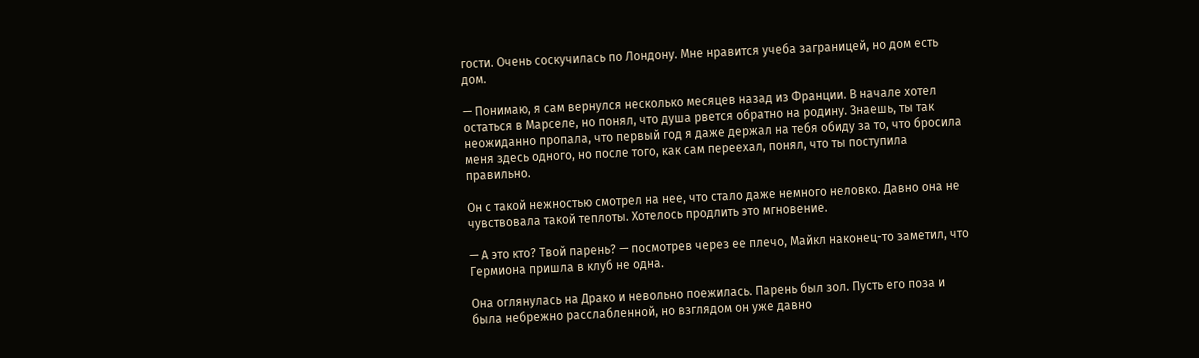гости. Очень соскучилась по Лондону. Мне нравится учеба заграницей, но дом есть дом.

— Понимаю, я сам вернулся несколько месяцев назад из Франции. В начале хотел остаться в Марселе, но понял, что душа рвется обратно на родину. Знаешь, ты так неожиданно пропала, что первый год я даже держал на тебя обиду за то, что бросила меня здесь одного, но после того, как сам переехал, понял, что ты поступила правильно.

Он с такой нежностью смотрел на нее, что стало даже немного неловко. Давно она не чувствовала такой теплоты. Хотелось продлить это мгновение.

— А это кто? Твой парень? — посмотрев через ее плечо, Майкл наконец-то заметил, что Гермиона пришла в клуб не одна.

Она оглянулась на Драко и невольно поежилась. Парень был зол. Пусть его поза и была небрежно расслабленной, но взглядом он уже давно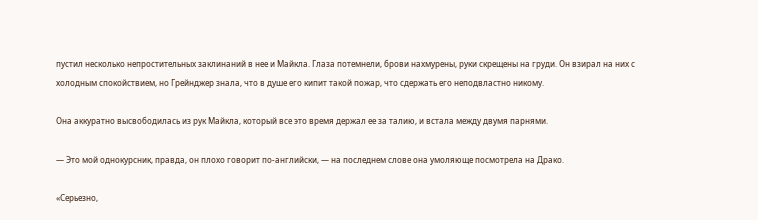пустил несколько непростительных заклинаний в нее и Майкла. Глаза потемнели, брови нахмурены, руки скрещены на груди. Он взирал на них с холодным спокойствием, но Грейнджер знала, что в душе его кипит такой пожар, что сдержать его неподвластно никому.

Она аккуратно высвободилась из рук Майкла, который все это время держал ее за талию, и встала между двумя парнями.

— Это мой однокурсник, правда, он плохо говорит по-английски, — на последнем слове она умоляюще посмотрела на Драко.

«Серьезно,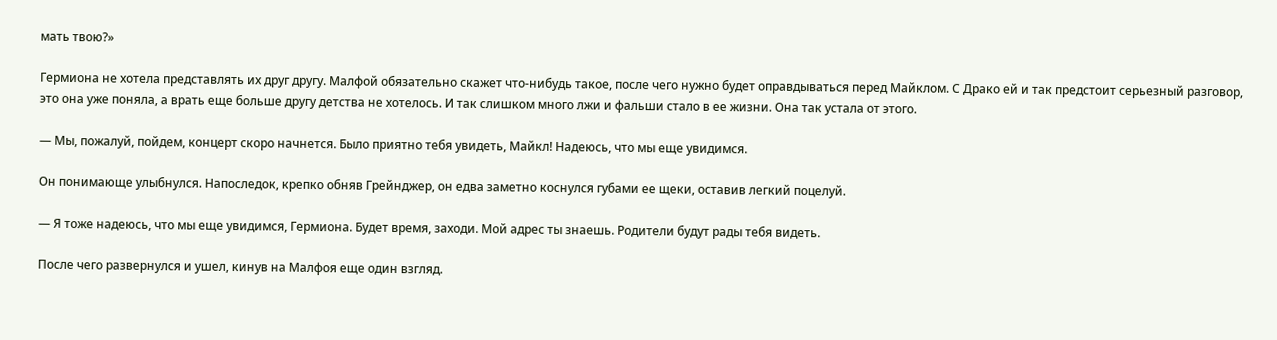мать твою?»

Гермиона не хотела представлять их друг другу. Малфой обязательно скажет что-нибудь такое, после чего нужно будет оправдываться перед Майклом. С Драко ей и так предстоит серьезный разговор, это она уже поняла, а врать еще больше другу детства не хотелось. И так слишком много лжи и фальши стало в ее жизни. Она так устала от этого.

— Мы, пожалуй, пойдем, концерт скоро начнется. Было приятно тебя увидеть, Майкл! Надеюсь, что мы еще увидимся.

Он понимающе улыбнулся. Напоследок, крепко обняв Грейнджер, он едва заметно коснулся губами ее щеки, оставив легкий поцелуй.

— Я тоже надеюсь, что мы еще увидимся, Гермиона. Будет время, заходи. Мой адрес ты знаешь. Родители будут рады тебя видеть.

После чего развернулся и ушел, кинув на Малфоя еще один взгляд.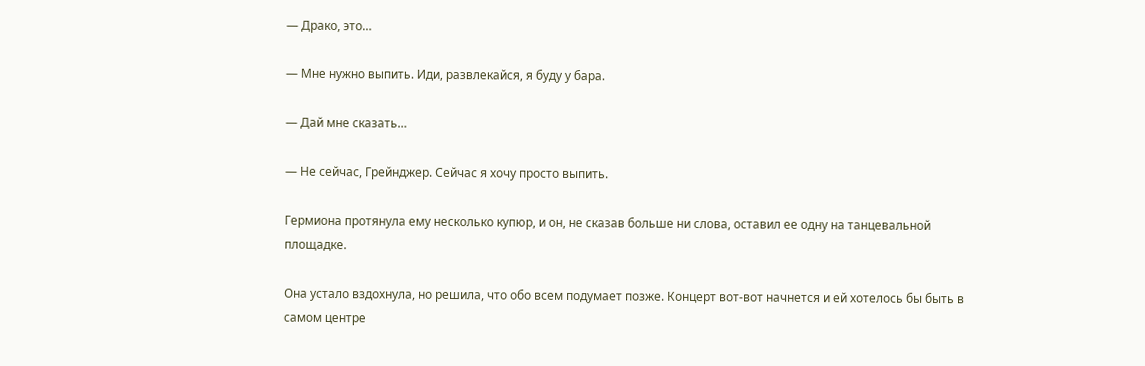— Драко, это…

— Мне нужно выпить. Иди, развлекайся, я буду у бара.

— Дай мне сказать…

— Не сейчас, Грейнджер. Сейчас я хочу просто выпить.

Гермиона протянула ему несколько купюр, и он, не сказав больше ни слова, оставил ее одну на танцевальной площадке.

Она устало вздохнула, но решила, что обо всем подумает позже. Концерт вот-вот начнется и ей хотелось бы быть в самом центре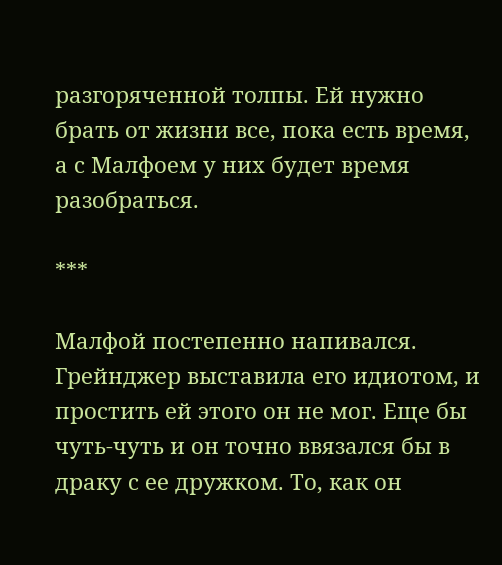разгоряченной толпы. Ей нужно брать от жизни все, пока есть время, а с Малфоем у них будет время разобраться.

***

Малфой постепенно напивался. Грейнджер выставила его идиотом, и простить ей этого он не мог. Еще бы чуть-чуть и он точно ввязался бы в драку с ее дружком. То, как он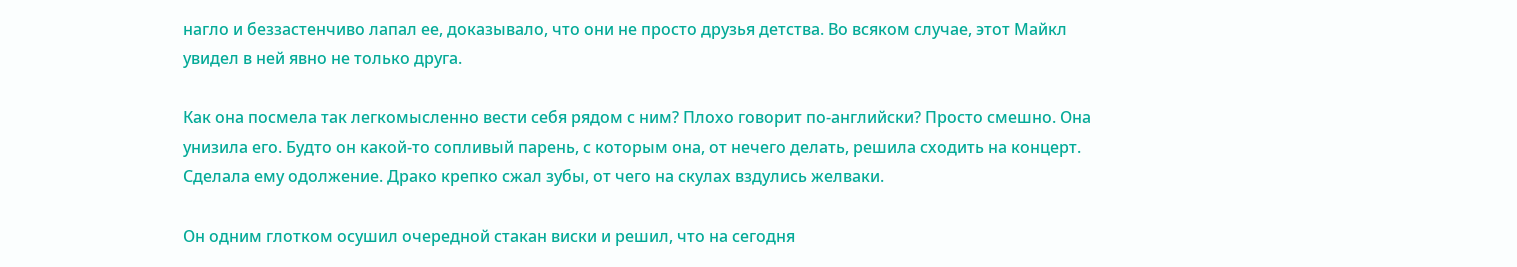нагло и беззастенчиво лапал ее, доказывало, что они не просто друзья детства. Во всяком случае, этот Майкл увидел в ней явно не только друга.

Как она посмела так легкомысленно вести себя рядом с ним? Плохо говорит по-английски? Просто смешно. Она унизила его. Будто он какой-то сопливый парень, с которым она, от нечего делать, решила сходить на концерт. Сделала ему одолжение. Драко крепко сжал зубы, от чего на скулах вздулись желваки.

Он одним глотком осушил очередной стакан виски и решил, что на сегодня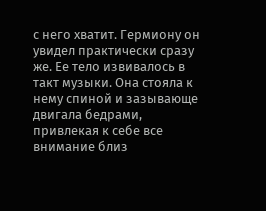с него хватит. Гермиону он увидел практически сразу же. Ее тело извивалось в такт музыки. Она стояла к нему спиной и зазывающе двигала бедрами, привлекая к себе все внимание близ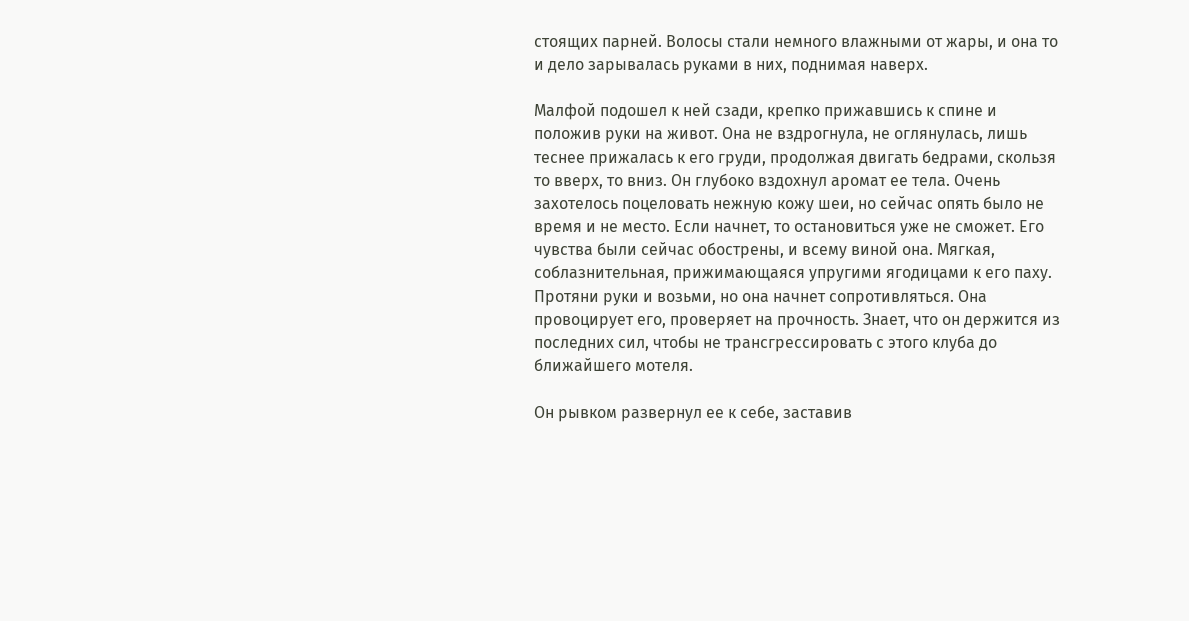стоящих парней. Волосы стали немного влажными от жары, и она то и дело зарывалась руками в них, поднимая наверх.

Малфой подошел к ней сзади, крепко прижавшись к спине и положив руки на живот. Она не вздрогнула, не оглянулась, лишь теснее прижалась к его груди, продолжая двигать бедрами, скользя то вверх, то вниз. Он глубоко вздохнул аромат ее тела. Очень захотелось поцеловать нежную кожу шеи, но сейчас опять было не время и не место. Если начнет, то остановиться уже не сможет. Его чувства были сейчас обострены, и всему виной она. Мягкая, соблазнительная, прижимающаяся упругими ягодицами к его паху. Протяни руки и возьми, но она начнет сопротивляться. Она провоцирует его, проверяет на прочность. Знает, что он держится из последних сил, чтобы не трансгрессировать с этого клуба до ближайшего мотеля.

Он рывком развернул ее к себе, заставив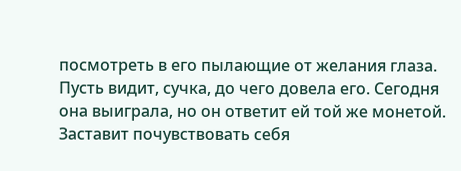посмотреть в его пылающие от желания глаза. Пусть видит, сучка, до чего довела его. Сегодня она выиграла, но он ответит ей той же монетой. Заставит почувствовать себя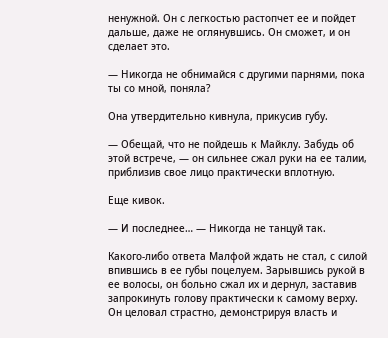ненужной. Он с легкостью растопчет ее и пойдет дальше, даже не оглянувшись. Он сможет, и он сделает это.

— Никогда не обнимайся с другими парнями, пока ты со мной, поняла?

Она утвердительно кивнула, прикусив губу.

— Обещай, что не пойдешь к Майклу. Забудь об этой встрече, — он сильнее сжал руки на ее талии, приблизив свое лицо практически вплотную.

Еще кивок.

— И последнее… — Никогда не танцуй так.

Какого-либо ответа Малфой ждать не стал, с силой впившись в ее губы поцелуем. Зарывшись рукой в ее волосы, он больно сжал их и дернул, заставив запрокинуть голову практически к самому верху. Он целовал страстно, демонстрируя власть и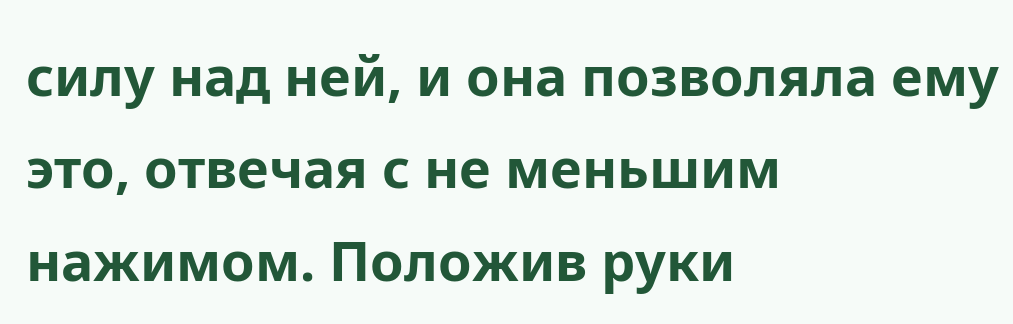силу над ней, и она позволяла ему это, отвечая с не меньшим нажимом. Положив руки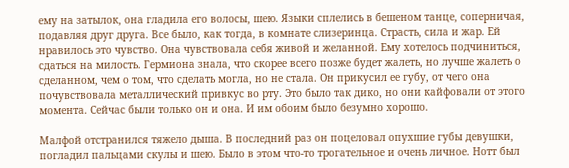ему на затылок, она гладила его волосы, шею. Языки сплелись в бешеном танце, соперничая, подавляя друг друга. Все было, как тогда, в комнате слизеринца. Страсть, сила и жар. Ей нравилось это чувство. Она чувствовала себя живой и желанной. Ему хотелось подчиниться, сдаться на милость. Гермиона знала, что скорее всего позже будет жалеть, но лучше жалеть о сделанном, чем о том, что сделать могла, но не стала. Он прикусил ее губу, от чего она почувствовала металлический привкус во рту. Это было так дико, но они кайфовали от этого момента. Сейчас были только он и она. И им обоим было безумно хорошо.

Малфой отстранился тяжело дыша. В последний раз он поцеловал опухшие губы девушки, погладил пальцами скулы и шею. Было в этом что-то трогательное и очень личное. Нотт был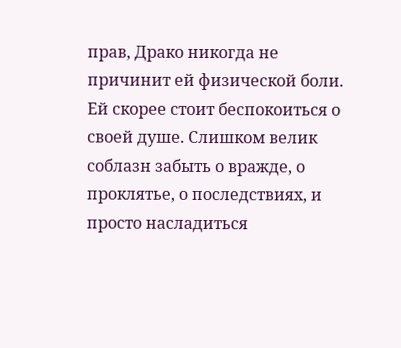прав, Драко никогда не причинит ей физической боли. Ей скорее стоит беспокоиться о своей душе. Слишком велик соблазн забыть о вражде, о проклятье, о последствиях, и просто насладиться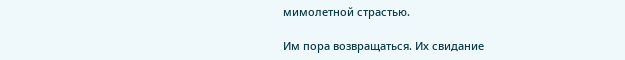мимолетной страстью.

Им пора возвращаться. Их свидание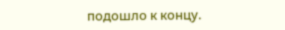подошло к концу.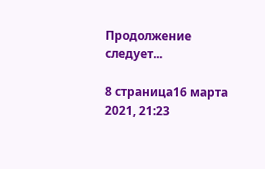Продолжение следует...

8 страница16 марта 2021, 21:23